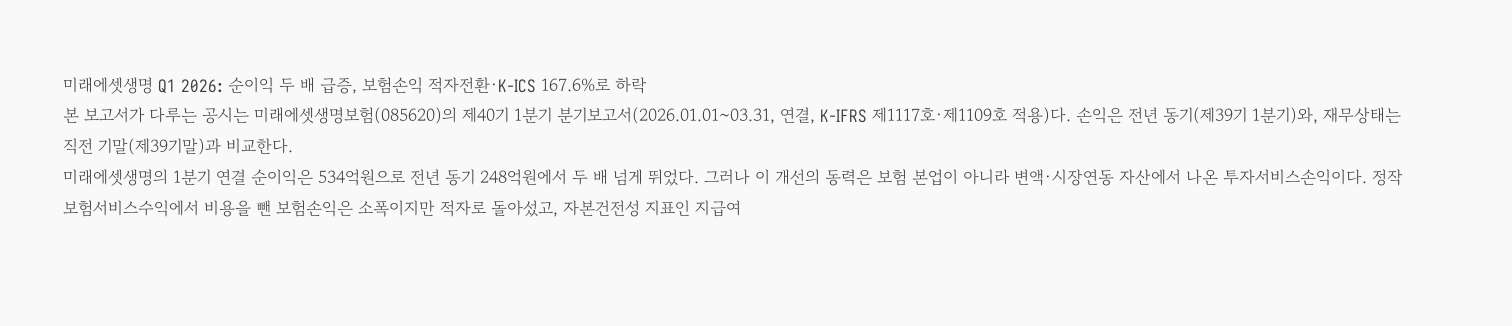미래에셋생명 Q1 2026: 순이익 두 배 급증, 보험손익 적자전환·K-ICS 167.6%로 하락
본 보고서가 다루는 공시는 미래에셋생명보험(085620)의 제40기 1분기 분기보고서(2026.01.01~03.31, 연결, K-IFRS 제1117호·제1109호 적용)다. 손익은 전년 동기(제39기 1분기)와, 재무상태는 직전 기말(제39기말)과 비교한다.
미래에셋생명의 1분기 연결 순이익은 534억원으로 전년 동기 248억원에서 두 배 넘게 뛰었다. 그러나 이 개선의 동력은 보험 본업이 아니라 변액·시장연동 자산에서 나온 투자서비스손익이다. 정작 보험서비스수익에서 비용을 뺀 보험손익은 소폭이지만 적자로 돌아섰고, 자본건전성 지표인 지급여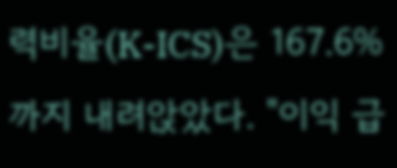력비율(K-ICS)은 167.6%까지 내려앉았다. "이익 급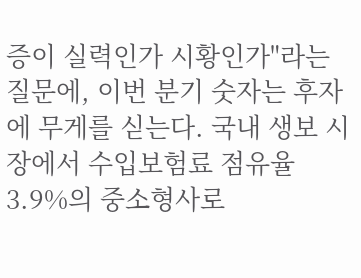증이 실력인가 시황인가"라는 질문에, 이번 분기 숫자는 후자에 무게를 싣는다. 국내 생보 시장에서 수입보험료 점유율 3.9%의 중소형사로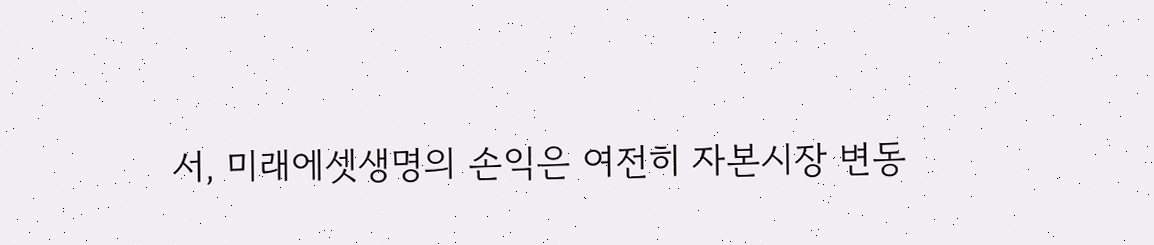서, 미래에셋생명의 손익은 여전히 자본시장 변동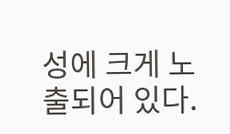성에 크게 노출되어 있다.